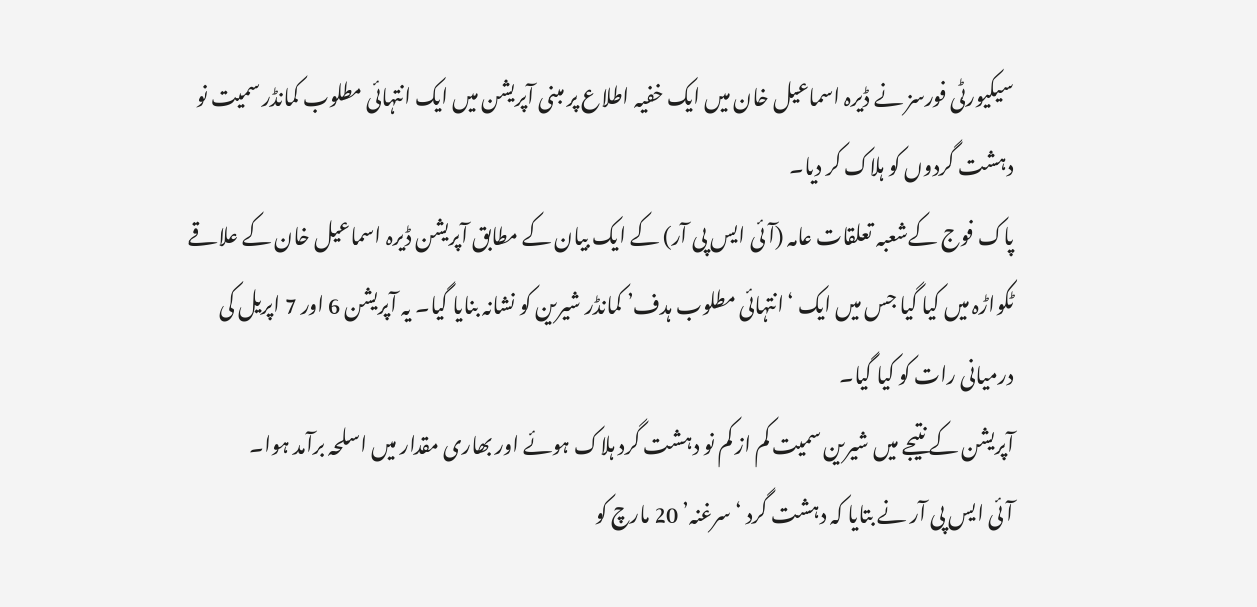سیکیورٹی فورسز نے ڈیرہ اسماعیل خان میں ایک خفیہ اطلاع پر مبنی آپریشن میں ایک انتہائی مطلوب کمانڈر سمیت نو دہشت گردوں کو ہلاک کر دیا۔
پاک فوج کےشعبہ تعلقات عامہ (آئی ایس پی آر) کے ایک بیان کے مطابق آپریشن ڈیرہ اسماعیل خان کے علاقے ٹکواڑہ میں کیا گیا جس میں ایک ‘انتہائی مطلوب ہدف’ کمانڈر شیرین کو نشانہ بنایا گیا۔ یہ آپریشن 6 اور 7 اپریل کی درمیانی رات کو کیا گیا۔
آپریشن کے نتیجے میں شیرین سمیت کم از کم نو دہشت گرد ہلاک ہوئے اور بھاری مقدار میں اسلحہ برآمد ہوا۔
آئی ایس پی آر نے بتایا کہ دہشت گرد ‘سرغنہ’ 20 مارچ کو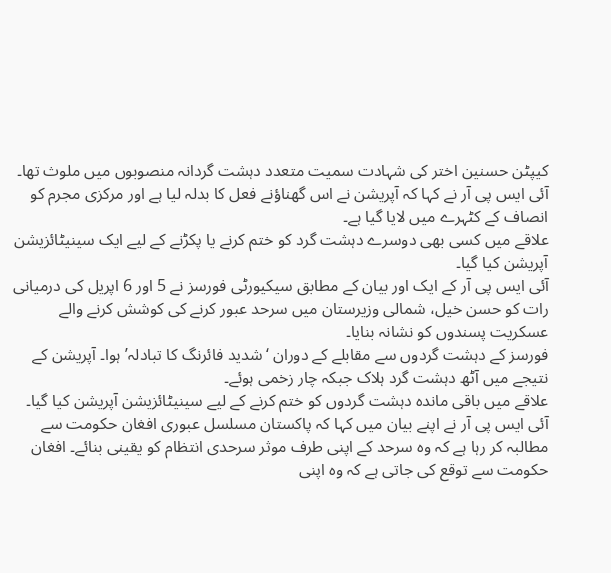کیپٹن حسنین اختر کی شہادت سمیت متعدد دہشت گردانہ منصوبوں میں ملوث تھا۔
آئی ایس پی آر نے کہا کہ آپریشن نے اس گھناؤنے فعل کا بدلہ لیا ہے اور مرکزی مجرم کو انصاف کے کٹہرے میں لایا گیا ہے۔
علاقے میں کسی بھی دوسرے دہشت گرد کو ختم کرنے یا پکڑنے کے لیے ایک سینیٹائزیشن آپریشن کیا گیا۔
آئی ایس پی آر کے ایک اور بیان کے مطابق سیکیورٹی فورسز نے 5 اور 6 اپریل کی درمیانی رات کو حسن خیل، شمالی وزیرستان میں سرحد عبور کرنے کی کوشش کرنے والے عسکریت پسندوں کو نشانہ بنایا۔
فورسز کے دہشت گردوں سے مقابلے کے دوران ‘شدید فائرنگ کا تبادلہ’ ہوا۔ آپریشن کے نتیجے میں آٹھ دہشت گرد ہلاک جبکہ چار زخمی ہوئے۔
علاقے میں باقی ماندہ دہشت گردوں کو ختم کرنے کے لیے سینیٹائزیشن آپریشن کیا گیا۔
آئی ایس پی آر نے اپنے بیان میں کہا کہ پاکستان مسلسل عبوری افغان حکومت سے مطالبہ کر رہا ہے کہ وہ سرحد کے اپنی طرف موثر سرحدی انتظام کو یقینی بنائے۔ افغان حکومت سے توقع کی جاتی ہے کہ وہ اپنی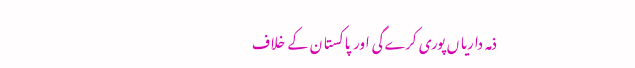ذمہ داریاں پوری کرے گی اور پاکستان کے خلاف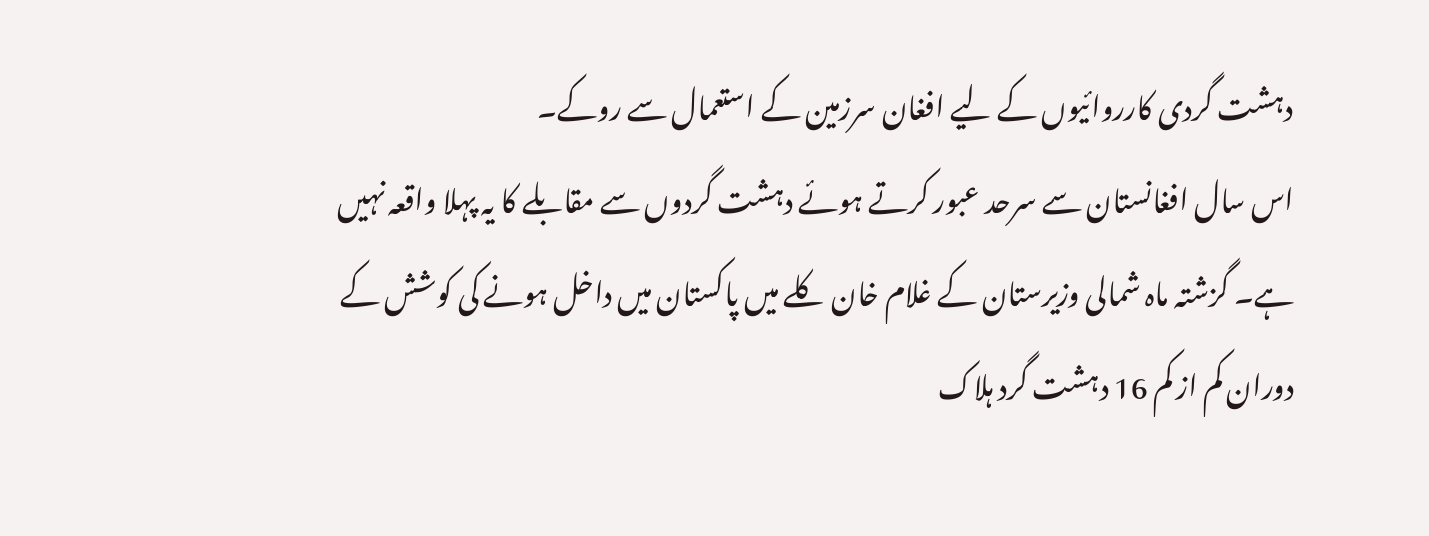دہشت گردی کارروائیوں کے لیے افغان سرزمین کے استعمال سے روکے۔
اس سال افغانستان سے سرحد عبور کرتے ہوئے دہشت گردوں سے مقابلے کا یہ پہلا واقعہ نہیں ہے۔ گزشتہ ماہ شمالی وزیرستان کے غلام خان کلے میں پاکستان میں داخل ہونے کی کوشش کے دوران کم از کم 16 دہشت گرد ہلاک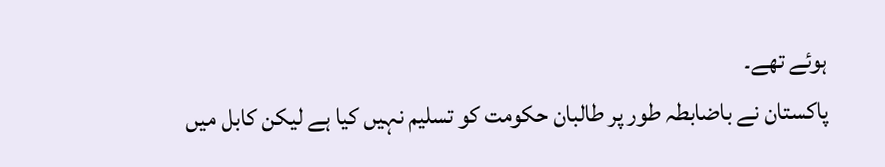ہوئے تھے۔
پاکستان نے باضابطہ طور پر طالبان حکومت کو تسلیم نہیں کیا ہے لیکن کابل میں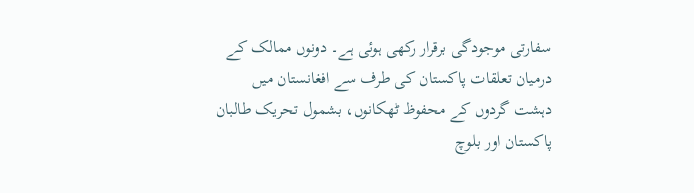سفارتی موجودگی برقرار رکھی ہوئی ہے۔ دونوں ممالک کے درمیان تعلقات پاکستان کی طرف سے افغانستان میں دہشت گردوں کے محفوظ ٹھکانوں، بشمول تحریک طالبان پاکستان اور بلوچ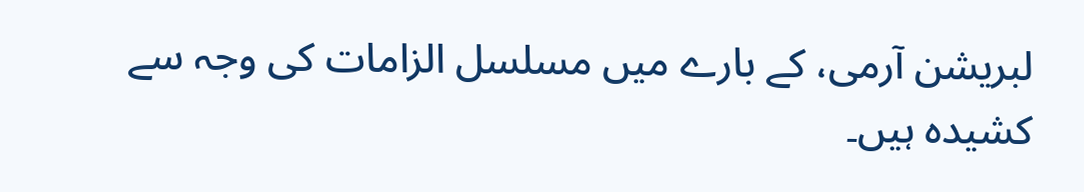لبریشن آرمی، کے بارے میں مسلسل الزامات کی وجہ سے کشیدہ ہیں۔